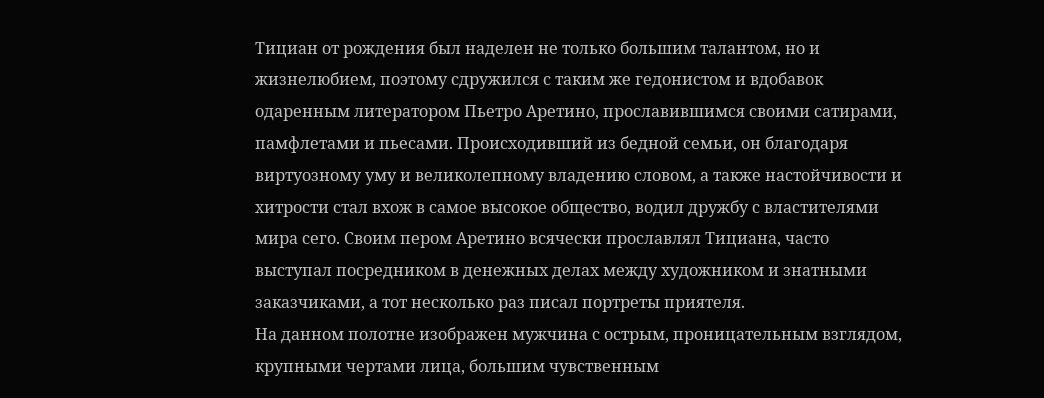Тициан от рождения был наделен не только большим талантом, но и жизнелюбием, поэтому сдружился с таким же гедонистом и вдобавок одаренным литератором Пьетро Аретино, прославившимся своими сатирами, памфлетами и пьесами. Происходивший из бедной семьи, он благодаря виртуозному уму и великолепному владению словом, а также настойчивости и хитрости стал вхож в самое высокое общество, водил дружбу с властителями мира сего. Своим пером Аретино всячески прославлял Тициана, часто выступал посредником в денежных делах между художником и знатными заказчиками, а тот несколько раз писал портреты приятеля.
На данном полотне изображен мужчина с острым, проницательным взглядом, крупными чертами лица, большим чувственным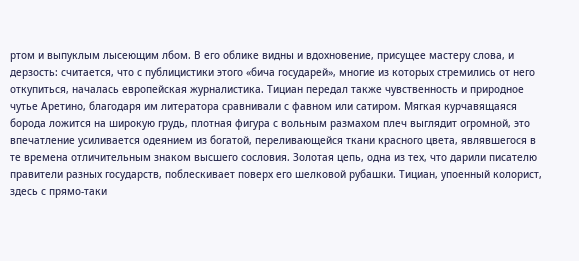ртом и выпуклым лысеющим лбом. В его облике видны и вдохновение, присущее мастеру слова, и дерзость: считается, что с публицистики этого «бича государей», многие из которых стремились от него откупиться, началась европейская журналистика. Тициан передал также чувственность и природное чутье Аретино, благодаря им литератора сравнивали с фавном или сатиром. Мягкая курчавящаяся борода ложится на широкую грудь, плотная фигура с вольным размахом плеч выглядит огромной, это впечатление усиливается одеянием из богатой, переливающейся ткани красного цвета, являвшегося в те времена отличительным знаком высшего сословия. Золотая цепь, одна из тех, что дарили писателю правители разных государств, поблескивает поверх его шелковой рубашки. Тициан, упоенный колорист, здесь с прямо-таки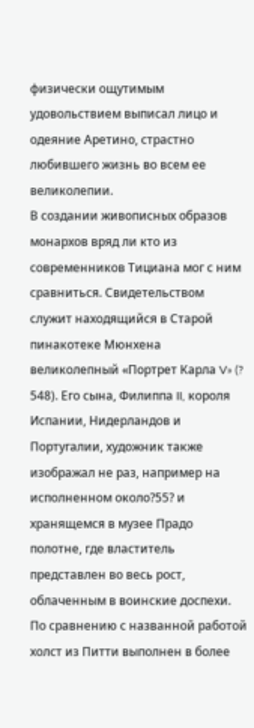физически ощутимым удовольствием выписал лицо и одеяние Аретино, страстно любившего жизнь во всем ее великолепии.
В создании живописных образов монархов вряд ли кто из современников Тициана мог с ним сравниться. Свидетельством служит находящийся в Старой пинакотеке Мюнхена великолепный «Портрет Карла V» (? 548). Его сына, Филиппа II, короля Испании, Нидерландов и Португалии, художник также изображал не раз, например на исполненном около?55? и хранящемся в музее Прадо полотне, где властитель представлен во весь рост, облаченным в воинские доспехи. По сравнению с названной работой холст из Питти выполнен в более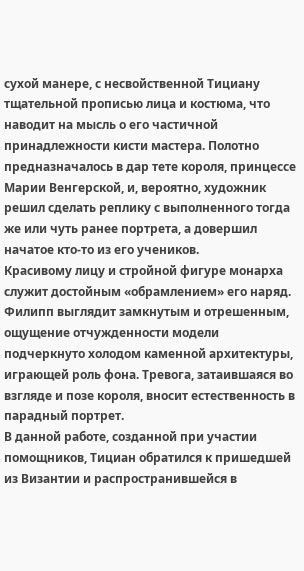сухой манере, с несвойственной Тициану тщательной прописью лица и костюма, что наводит на мысль о его частичной принадлежности кисти мастера. Полотно предназначалось в дар тете короля, принцессе Марии Венгерской, и, вероятно, художник решил сделать реплику с выполненного тогда же или чуть ранее портрета, а довершил начатое кто-то из его учеников.
Красивому лицу и стройной фигуре монарха служит достойным «обрамлением» его наряд. Филипп выглядит замкнутым и отрешенным, ощущение отчужденности модели подчеркнуто холодом каменной архитектуры, играющей роль фона. Тревога, затаившаяся во взгляде и позе короля, вносит естественность в парадный портрет.
В данной работе, созданной при участии помощников, Тициан обратился к пришедшей из Византии и распространившейся в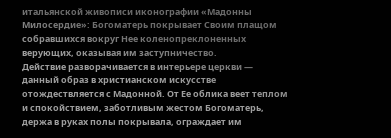итальянской живописи иконографии «Мадонны Милосердие»: Богоматерь покрывает Своим плащом собравшихся вокруг Нее коленопреклоненных верующих, оказывая им заступничество.
Действие разворачивается в интерьере церкви — данный образ в христианском искусстве отождествляется с Мадонной. От Ее облика веет теплом и спокойствием, заботливым жестом Богоматерь, держа в руках полы покрывала, ограждает им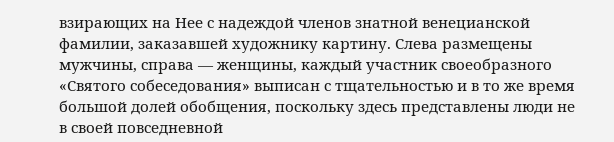взирающих на Нее с надеждой членов знатной венецианской фамилии, заказавшей художнику картину. Слева размещены мужчины, справа — женщины, каждый участник своеобразного «Святого собеседования» выписан с тщательностью и в то же время большой долей обобщения, поскольку здесь представлены люди не в своей повседневной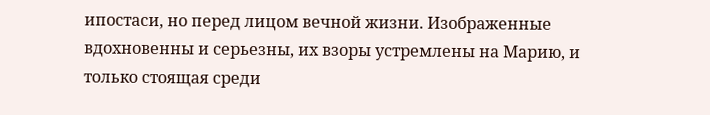ипостаси, но перед лицом вечной жизни. Изображенные вдохновенны и серьезны, их взоры устремлены на Марию, и только стоящая среди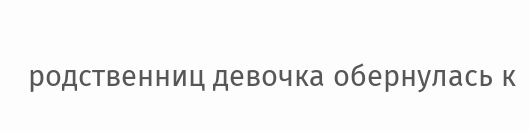родственниц девочка обернулась к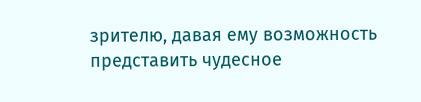зрителю, давая ему возможность представить чудесное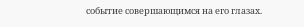событие совершающимся на его глазах.